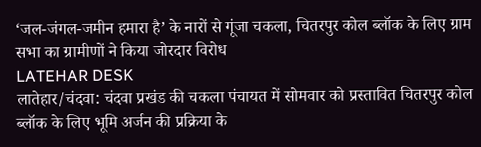‘जल-जंगल-जमीन हमारा है’ के नारों से गूंजा चकला, चितरपुर कोल ब्लॉक के लिए ग्राम सभा का ग्रामीणों ने किया जोरदार विरोध
LATEHAR DESK
लातेहार/चंदवा: चंदवा प्रखंड की चकला पंचायत में सोमवार को प्रस्तावित चितरपुर कोल ब्लॉक के लिए भूमि अर्जन की प्रक्रिया के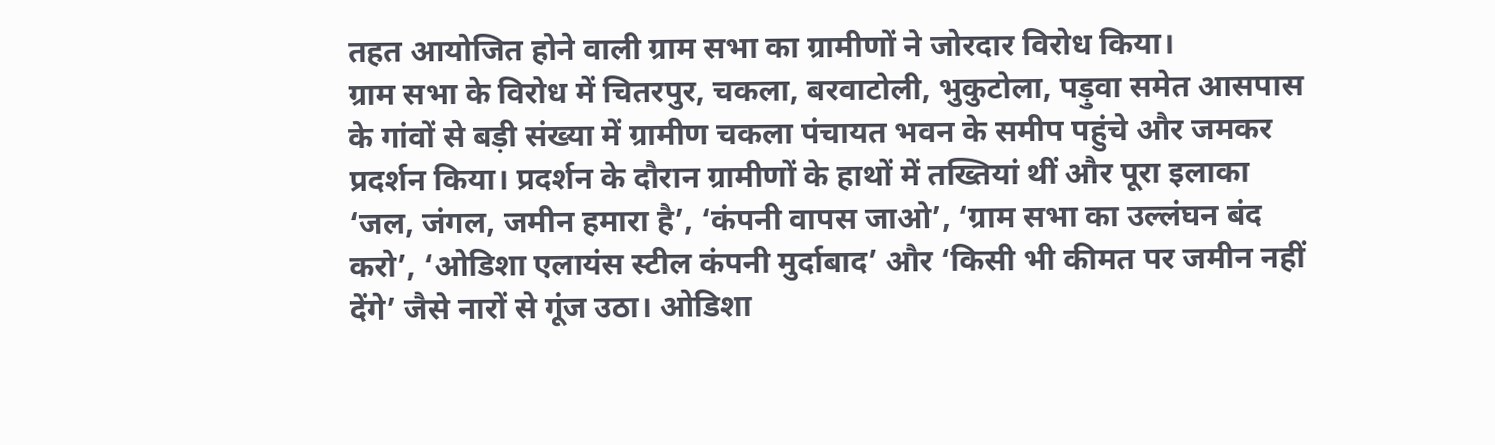तहत आयोजित होने वाली ग्राम सभा का ग्रामीणों ने जोरदार विरोध किया।
ग्राम सभा के विरोध में चितरपुर, चकला, बरवाटोली, भुकुटोला, पड़ुवा समेत आसपास के गांवों से बड़ी संख्या में ग्रामीण चकला पंचायत भवन के समीप पहुंचे और जमकर प्रदर्शन किया। प्रदर्शन के दौरान ग्रामीणों के हाथों में तख्तियां थीं और पूरा इलाका ‘जल, जंगल, जमीन हमारा है’, ‘कंपनी वापस जाओ’, ‘ग्राम सभा का उल्लंघन बंद करो’, ‘ओडिशा एलायंस स्टील कंपनी मुर्दाबाद’ और ‘किसी भी कीमत पर जमीन नहीं देंगे’ जैसे नारों से गूंज उठा। ओडिशा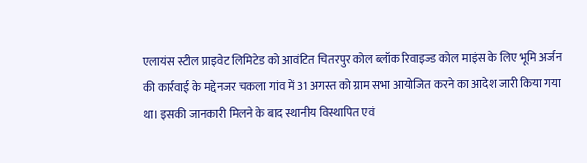एलायंस स्टील प्राइवेट लिमिटेड को आवंटित चितरपुर कोल ब्लॉक रिवाइज्ड कोल माइंस के लिए भूमि अर्जन की कार्रवाई के मद्देनजर चकला गांव में 31 अगस्त को ग्राम सभा आयोजित करने का आदेश जारी किया गया था। इसकी जानकारी मिलने के बाद स्थानीय विस्थापित एवं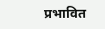प्रभावित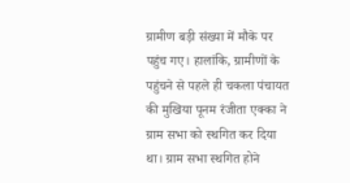ग्रामीण बड़ी संख्या में मौके पर पहुंच गए। हालांकि, ग्रामीणों के पहुंचने से पहले ही चकला पंचायत की मुखिया पूनम रंजीता एक्का ने ग्राम सभा को स्थगित कर दिया था। ग्राम सभा स्थगित होने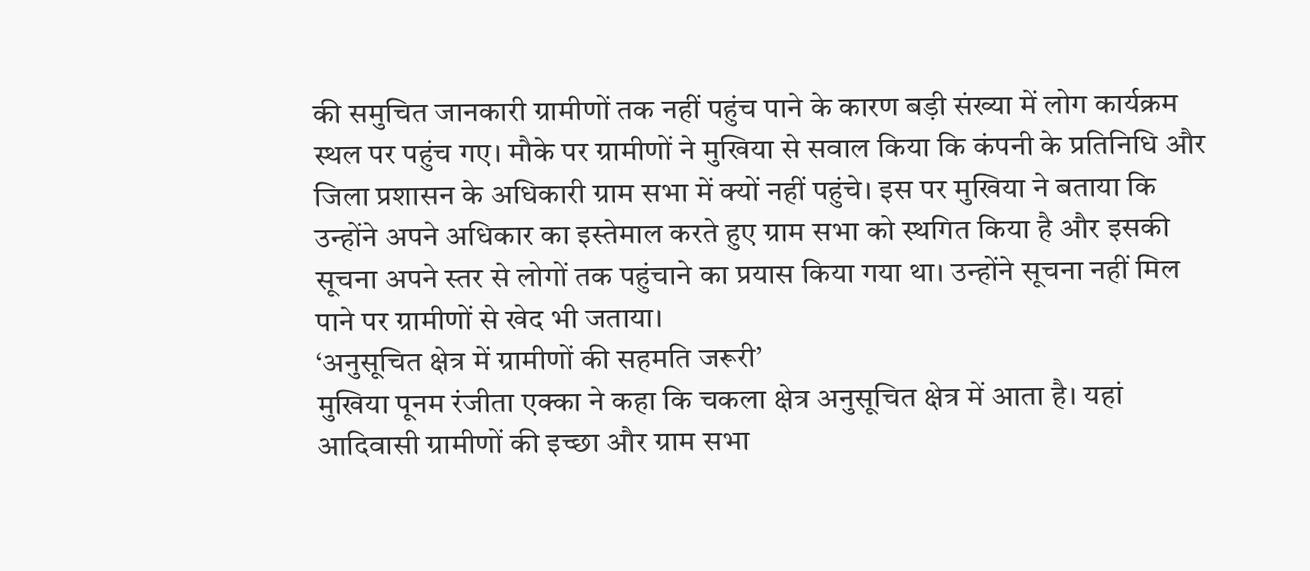की समुचित जानकारी ग्रामीणों तक नहीं पहुंच पाने के कारण बड़ी संख्या में लोग कार्यक्रम स्थल पर पहुंच गए। मौके पर ग्रामीणों ने मुखिया से सवाल किया कि कंपनी के प्रतिनिधि और जिला प्रशासन के अधिकारी ग्राम सभा में क्यों नहीं पहुंचे। इस पर मुखिया ने बताया कि उन्होंने अपने अधिकार का इस्तेमाल करते हुए ग्राम सभा को स्थगित किया है और इसकी सूचना अपने स्तर से लोगों तक पहुंचाने का प्रयास किया गया था। उन्होंने सूचना नहीं मिल पाने पर ग्रामीणों से खेद भी जताया।
‘अनुसूचित क्षेत्र में ग्रामीणों की सहमति जरूरी’
मुखिया पूनम रंजीता एक्का ने कहा कि चकला क्षेत्र अनुसूचित क्षेत्र में आता है। यहां आदिवासी ग्रामीणों की इच्छा और ग्राम सभा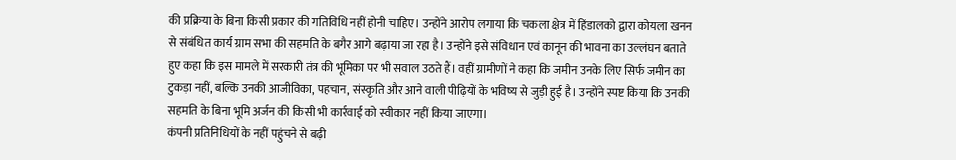की प्रक्रिया के बिना किसी प्रकार की गतिविधि नहीं होनी चाहिए। उन्होंने आरोप लगाया कि चकला क्षेत्र में हिंडालको द्वारा कोयला खनन से संबंधित कार्य ग्राम सभा की सहमति के बगैर आगे बढ़ाया जा रहा है। उन्होंने इसे संविधान एवं कानून की भावना का उल्लंघन बताते हुए कहा कि इस मामले में सरकारी तंत्र की भूमिका पर भी सवाल उठते हैं। वहीं ग्रामीणों ने कहा कि जमीन उनके लिए सिर्फ जमीन का टुकड़ा नहीं, बल्कि उनकी आजीविका, पहचान, संस्कृति और आने वाली पीढ़ियों के भविष्य से जुड़ी हुई है। उन्होंने स्पष्ट किया कि उनकी सहमति के बिना भूमि अर्जन की किसी भी कार्रवाई को स्वीकार नहीं किया जाएगा।
कंपनी प्रतिनिधियों के नहीं पहुंचने से बढ़ी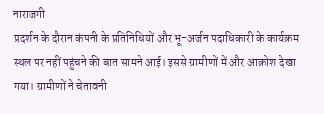नाराजगी
प्रदर्शन के दौरान कंपनी के प्रतिनिधियों और भू-अर्जन पदाधिकारी के कार्यक्रम स्थल पर नहीं पहुंचने की बात सामने आई। इससे ग्रामीणों में और आक्रोश देखा गया। ग्रामीणों ने चेतावनी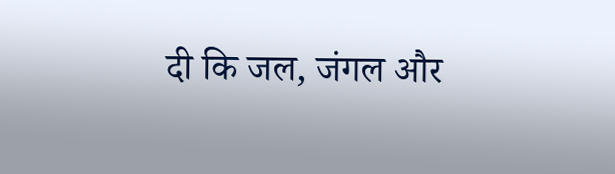दी कि जल, जंगल और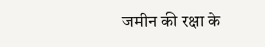जमीन की रक्षा के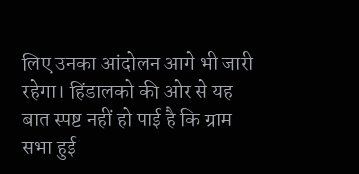लिए उनका आंदोलन आगे भी जारी रहेगा। हिंडालको की ओर से यह बात स्पष्ट नहीं हो पाई है कि ग्राम सभा हुई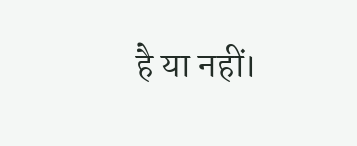है या नहीं।